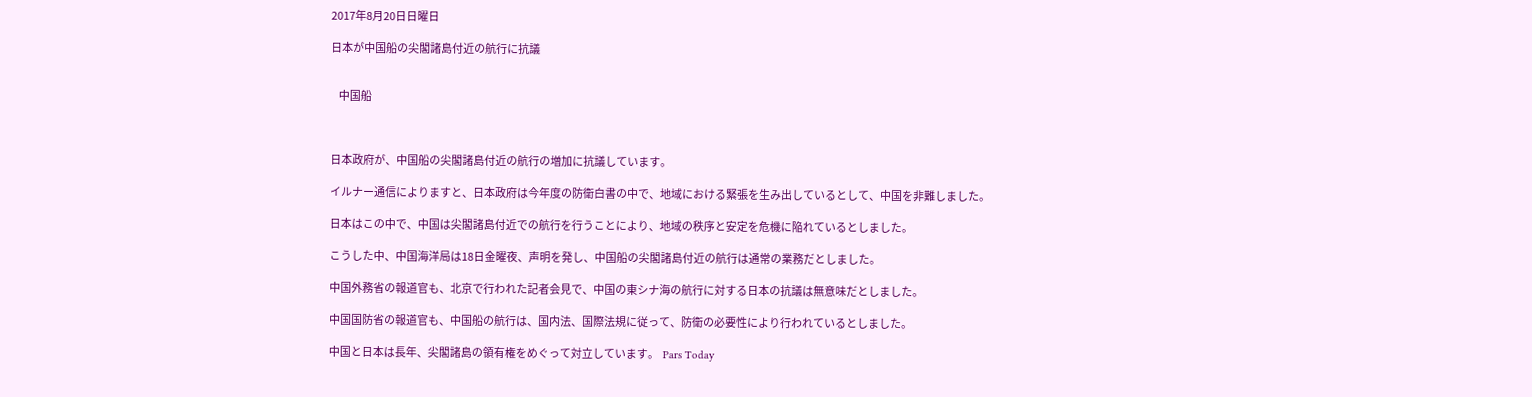2017年8月20日日曜日

日本が中国船の尖閣諸島付近の航行に抗議


    中国船



日本政府が、中国船の尖閣諸島付近の航行の増加に抗議しています。

イルナー通信によりますと、日本政府は今年度の防衛白書の中で、地域における緊張を生み出しているとして、中国を非難しました。

日本はこの中で、中国は尖閣諸島付近での航行を行うことにより、地域の秩序と安定を危機に陥れているとしました。

こうした中、中国海洋局は18日金曜夜、声明を発し、中国船の尖閣諸島付近の航行は通常の業務だとしました。

中国外務省の報道官も、北京で行われた記者会見で、中国の東シナ海の航行に対する日本の抗議は無意味だとしました。

中国国防省の報道官も、中国船の航行は、国内法、国際法規に従って、防衛の必要性により行われているとしました。

中国と日本は長年、尖閣諸島の領有権をめぐって対立しています。  Pars Today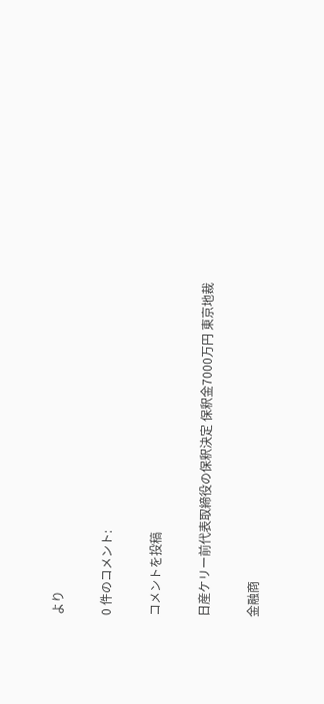より

0 件のコメント:

コメントを投稿

日産ケリー前代表取締役の保釈決定 保釈金7000万円 東京地裁

金融商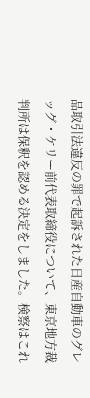品取引法違反の罪で起訴された日産自動車のグレッグ・ケリー前代表取締役について、東京地方裁判所は保釈を認める決定をしました。検察はこれ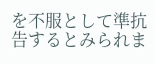を不服として準抗告するとみられま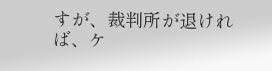すが、裁判所が退ければ、ケ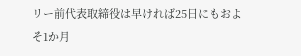リー前代表取締役は早ければ25日にもおよそ1か月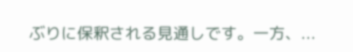ぶりに保釈される見通しです。一方、...